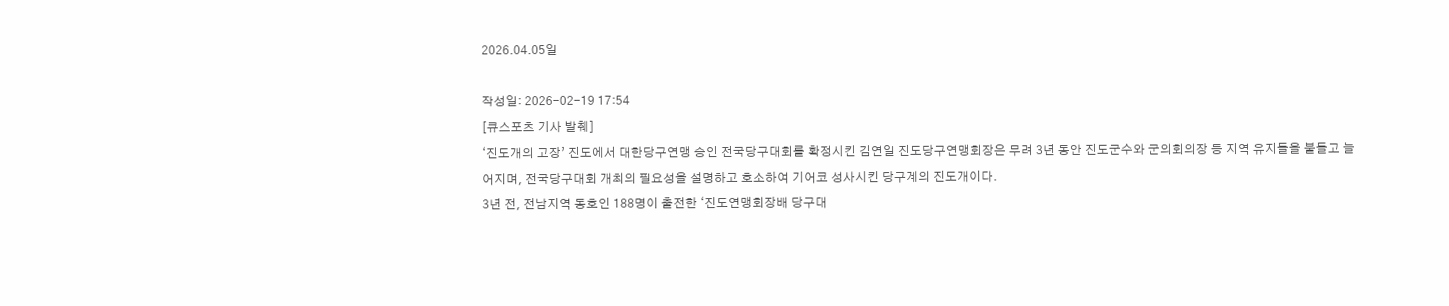2026.04.05일

작성일: 2026-02-19 17:54
[큐스포츠 기사 발췌]
‘진도개의 고장’ 진도에서 대한당구연맹 승인 전국당구대회를 확정시킨 김연일 진도당구연맹회장은 무려 3년 동안 진도군수와 군의회의장 등 지역 유지들을 붙들고 늘어지며, 전국당구대회 개최의 필요성을 설명하고 호소하여 기어코 성사시킨 당구계의 진도개이다.
3년 전, 전남지역 동호인 188명이 출전한 ‘진도연맹회장배 당구대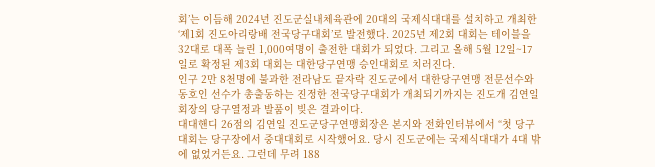회’는 이듬해 2024년 진도군실내체육관에 20대의 국제식대대를 설치하고 개최한 ‘제1회 진도아리랑배 전국당구대회’로 발전했다. 2025년 제2회 대회는 테이블을 32대로 대폭 늘린 1,000여명이 출전한 대회가 되었다. 그리고 올해 5월 12일~17일로 확정된 제3회 대회는 대한당구연맹 승인대회로 치러진다.
인구 2만 8천명에 불과한 전라남도 끝자락 진도군에서 대한당구연맹 전문선수와 동호인 선수가 총출동하는 진정한 전국당구대회가 개최되기까지는 진도개 김연일 회장의 당구열정과 발품이 빚은 결과이다.
대대핸디 26점의 김연일 진도군당구연맹회장은 본지와 전화인터뷰에서 “첫 당구대회는 당구장에서 중대대회로 시작했어요. 당시 진도군에는 국제식대대가 4대 밖에 없었거든요. 그런데 무려 188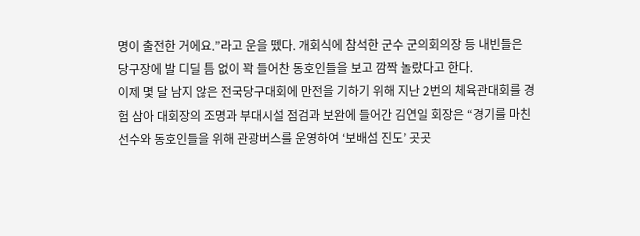명이 출전한 거에요.”라고 운을 뗐다. 개회식에 참석한 군수 군의회의장 등 내빈들은 당구장에 발 디딜 틈 없이 꽉 들어찬 동호인들을 보고 깜짝 놀랐다고 한다.
이제 몇 달 남지 않은 전국당구대회에 만전을 기하기 위해 지난 2번의 체육관대회를 경험 삼아 대회장의 조명과 부대시설 점검과 보완에 들어간 김연일 회장은 “경기를 마친 선수와 동호인들을 위해 관광버스를 운영하여 ‘보배섬 진도’ 곳곳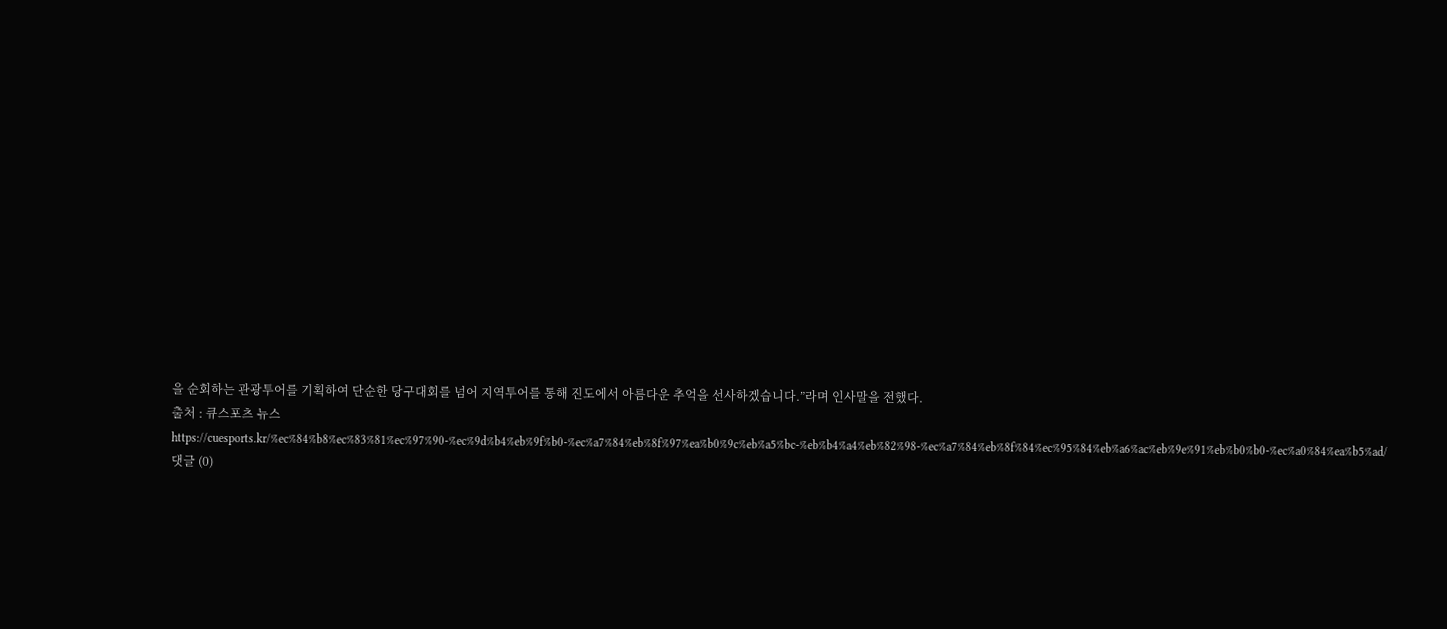을 순회하는 관광투어를 기획하여 단순한 당구대회를 넘어 지역투어를 통해 진도에서 아름다운 추억을 선사하겠습니다.”라며 인사말을 전했다.
출처 : 큐스포츠 뉴스
https://cuesports.kr/%ec%84%b8%ec%83%81%ec%97%90-%ec%9d%b4%eb%9f%b0-%ec%a7%84%eb%8f%97%ea%b0%9c%eb%a5%bc-%eb%b4%a4%eb%82%98-%ec%a7%84%eb%8f%84%ec%95%84%eb%a6%ac%eb%9e%91%eb%b0%b0-%ec%a0%84%ea%b5%ad/
댓글 (0)